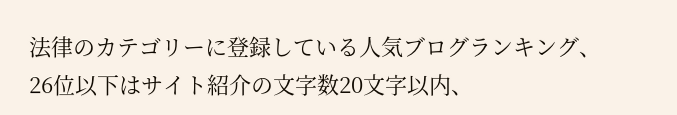法律のカテゴリーに登録している人気ブログランキング、26位以下はサイト紹介の文字数20文字以内、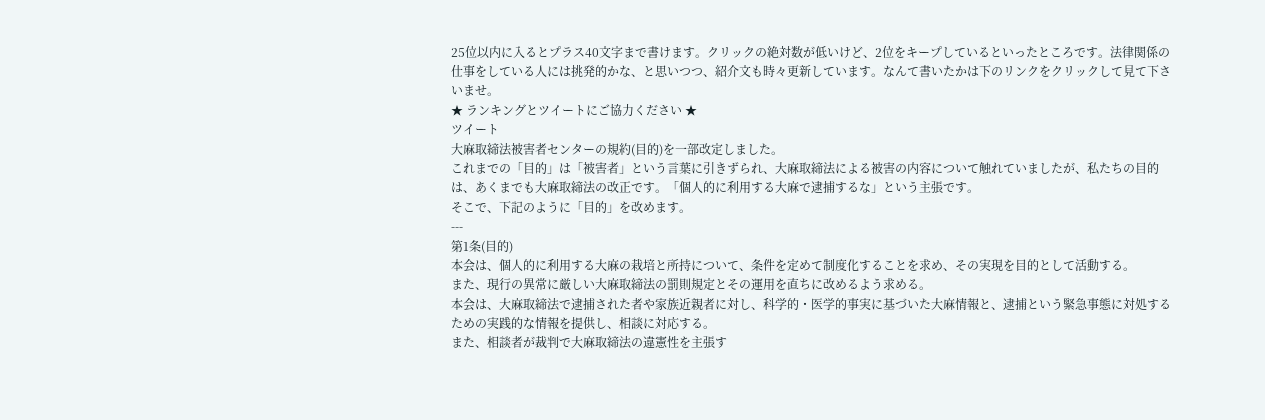25位以内に入るとプラス40文字まで書けます。クリックの絶対数が低いけど、2位をキープしているといったところです。法律関係の仕事をしている人には挑発的かな、と思いつつ、紹介文も時々更新しています。なんて書いたかは下のリンクをクリックして見て下さいませ。
★ ランキングとツイートにご協力ください ★
ツイート
大麻取締法被害者センターの規約(目的)を一部改定しました。
これまでの「目的」は「被害者」という言葉に引きずられ、大麻取締法による被害の内容について触れていましたが、私たちの目的は、あくまでも大麻取締法の改正です。「個人的に利用する大麻で逮捕するな」という主張です。
そこで、下記のように「目的」を改めます。
---
第1条(目的)
本会は、個人的に利用する大麻の栽培と所持について、条件を定めて制度化することを求め、その実現を目的として活動する。
また、現行の異常に厳しい大麻取締法の罰則規定とその運用を直ちに改めるよう求める。
本会は、大麻取締法で逮捕された者や家族近親者に対し、科学的・医学的事実に基づいた大麻情報と、逮捕という緊急事態に対処するための実践的な情報を提供し、相談に対応する。
また、相談者が裁判で大麻取締法の違憲性を主張す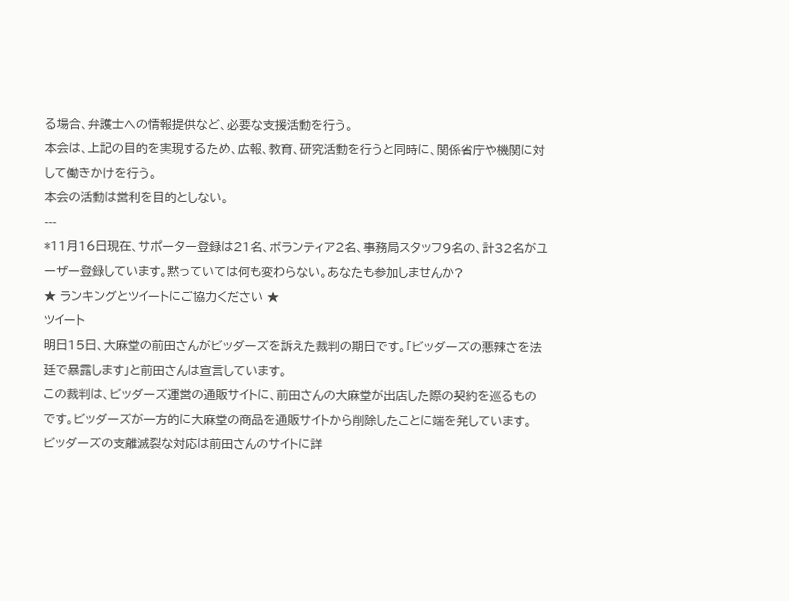る場合、弁護士への情報提供など、必要な支援活動を行う。
本会は、上記の目的を実現するため、広報、教育、研究活動を行うと同時に、関係省庁や機関に対して働きかけを行う。
本会の活動は営利を目的としない。
---
*11月16日現在、サポーター登録は21名、ボランティア2名、事務局スタッフ9名の、計32名がユーザー登録しています。黙っていては何も変わらない。あなたも参加しませんか?
★ ランキングとツイートにご協力ください ★
ツイート
明日15日、大麻堂の前田さんがビッダーズを訴えた裁判の期日です。「ビッダーズの悪辣さを法廷で暴露します」と前田さんは宣言しています。
この裁判は、ビッダーズ運営の通販サイトに、前田さんの大麻堂が出店した際の契約を巡るものです。ビッダーズが一方的に大麻堂の商品を通販サイトから削除したことに端を発しています。
ビッダーズの支離滅裂な対応は前田さんのサイトに詳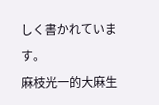しく書かれています。
麻枝光一的大麻生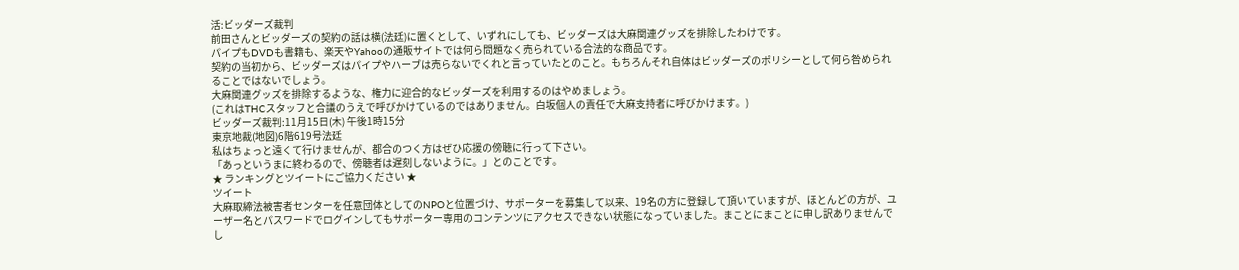活:ビッダーズ裁判
前田さんとビッダーズの契約の話は横(法廷)に置くとして、いずれにしても、ビッダーズは大麻関連グッズを排除したわけです。
パイプもDVDも書籍も、楽天やYahooの通販サイトでは何ら問題なく売られている合法的な商品です。
契約の当初から、ビッダーズはパイプやハーブは売らないでくれと言っていたとのこと。もちろんそれ自体はビッダーズのポリシーとして何ら咎められることではないでしょう。
大麻関連グッズを排除するような、権力に迎合的なビッダーズを利用するのはやめましょう。
(これはTHCスタッフと合議のうえで呼びかけているのではありません。白坂個人の責任で大麻支持者に呼びかけます。)
ビッダーズ裁判:11月15日(木) 午後1時15分
東京地裁(地図)6階619号法廷
私はちょっと遠くて行けませんが、都合のつく方はぜひ応援の傍聴に行って下さい。
「あっというまに終わるので、傍聴者は遅刻しないように。」とのことです。
★ ランキングとツイートにご協力ください ★
ツイート
大麻取締法被害者センターを任意団体としてのNPOと位置づけ、サポーターを募集して以来、19名の方に登録して頂いていますが、ほとんどの方が、ユーザー名とパスワードでログインしてもサポーター専用のコンテンツにアクセスできない状態になっていました。まことにまことに申し訳ありませんでし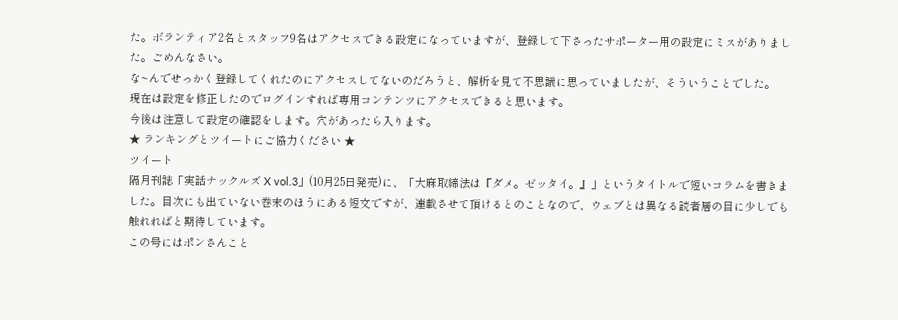た。ボランティア2名とスタッフ9名はアクセスできる設定になっていますが、登録して下さったサポーター用の設定にミスがありました。ごめんなさい。
な~んでせっかく登録してくれたのにアクセスしてないのだろうと、解析を見て不思議に思っていましたが、そういうことでした。
現在は設定を修正したのでログインすれば専用コンテンツにアクセスできると思います。
今後は注意して設定の確認をします。穴があったら入ります。
★ ランキングとツイートにご協力ください ★
ツイート
隔月刊誌「実話ナックルズ X vol.3」(10月25日発売)に、「大麻取締法は『ダメ。ゼッタイ。』」というタイトルで短いコラムを書きました。目次にも出ていない巻末のほうにある短文ですが、連載させて頂けるとのことなので、ウェブとは異なる読者層の目に少しでも触れればと期待しています。
この号にはポンさんこと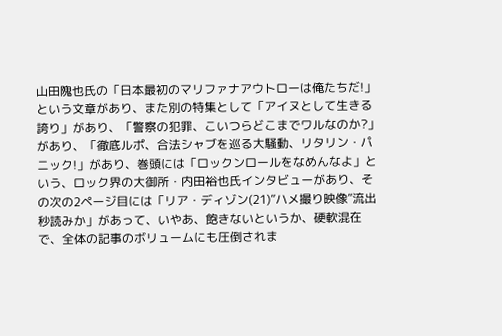山田隗也氏の「日本最初のマリファナアウトローは俺たちだ!」という文章があり、また別の特集として「アイヌとして生きる誇り」があり、「警察の犯罪、こいつらどこまでワルなのか?」があり、「徹底ルポ、合法シャブを巡る大騒動、リタリン・パニック!」があり、巻頭には「ロックンロールをなめんなよ」という、ロック界の大御所・内田裕也氏インタビューがあり、その次の2ページ目には「リア・ディゾン(21)”ハメ撮り映像”流出秒読みか」があって、いやあ、飽きないというか、硬軟混在で、全体の記事のボリュームにも圧倒されま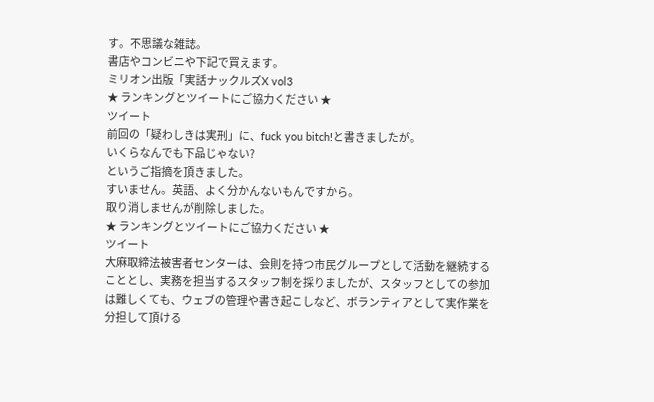す。不思議な雑誌。
書店やコンビニや下記で買えます。
ミリオン出版「実話ナックルズX vol3
★ ランキングとツイートにご協力ください ★
ツイート
前回の「疑わしきは実刑」に、fuck you bitch!と書きましたが。
いくらなんでも下品じゃない?
というご指摘を頂きました。
すいません。英語、よく分かんないもんですから。
取り消しませんが削除しました。
★ ランキングとツイートにご協力ください ★
ツイート
大麻取締法被害者センターは、会則を持つ市民グループとして活動を継続することとし、実務を担当するスタッフ制を採りましたが、スタッフとしての参加は難しくても、ウェブの管理や書き起こしなど、ボランティアとして実作業を分担して頂ける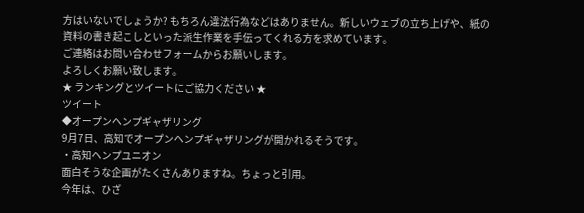方はいないでしょうか? もちろん違法行為などはありません。新しいウェブの立ち上げや、紙の資料の書き起こしといった派生作業を手伝ってくれる方を求めています。
ご連絡はお問い合わせフォームからお願いします。
よろしくお願い致します。
★ ランキングとツイートにご協力ください ★
ツイート
◆オープンヘンプギャザリング
9月7日、高知でオープンヘンプギャザリングが開かれるそうです。
・高知ヘンプユニオン
面白そうな企画がたくさんありますね。ちょっと引用。
今年は、ひざ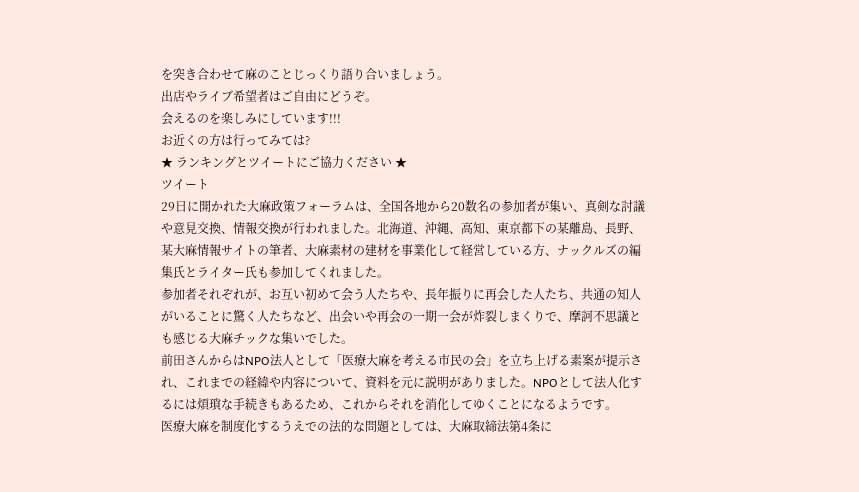を突き合わせて麻のことじっくり語り合いましょう。
出店やライブ希望者はご自由にどうぞ。
会えるのを楽しみにしています!!!
お近くの方は行ってみては?
★ ランキングとツイートにご協力ください ★
ツイート
29日に開かれた大麻政策フォーラムは、全国各地から20数名の参加者が集い、真剣な討議や意見交換、情報交換が行われました。北海道、沖縄、高知、東京都下の某離島、長野、某大麻情報サイトの筆者、大麻素材の建材を事業化して経営している方、ナックルズの編集氏とライター氏も参加してくれました。
参加者それぞれが、お互い初めて会う人たちや、長年振りに再会した人たち、共通の知人がいることに驚く人たちなど、出会いや再会の一期一会が炸裂しまくりで、摩訶不思議とも感じる大麻チックな集いでした。
前田さんからはNPO法人として「医療大麻を考える市民の会」を立ち上げる素案が提示され、これまでの経緯や内容について、資料を元に説明がありました。NPOとして法人化するには煩瑣な手続きもあるため、これからそれを消化してゆくことになるようです。
医療大麻を制度化するうえでの法的な問題としては、大麻取締法第4条に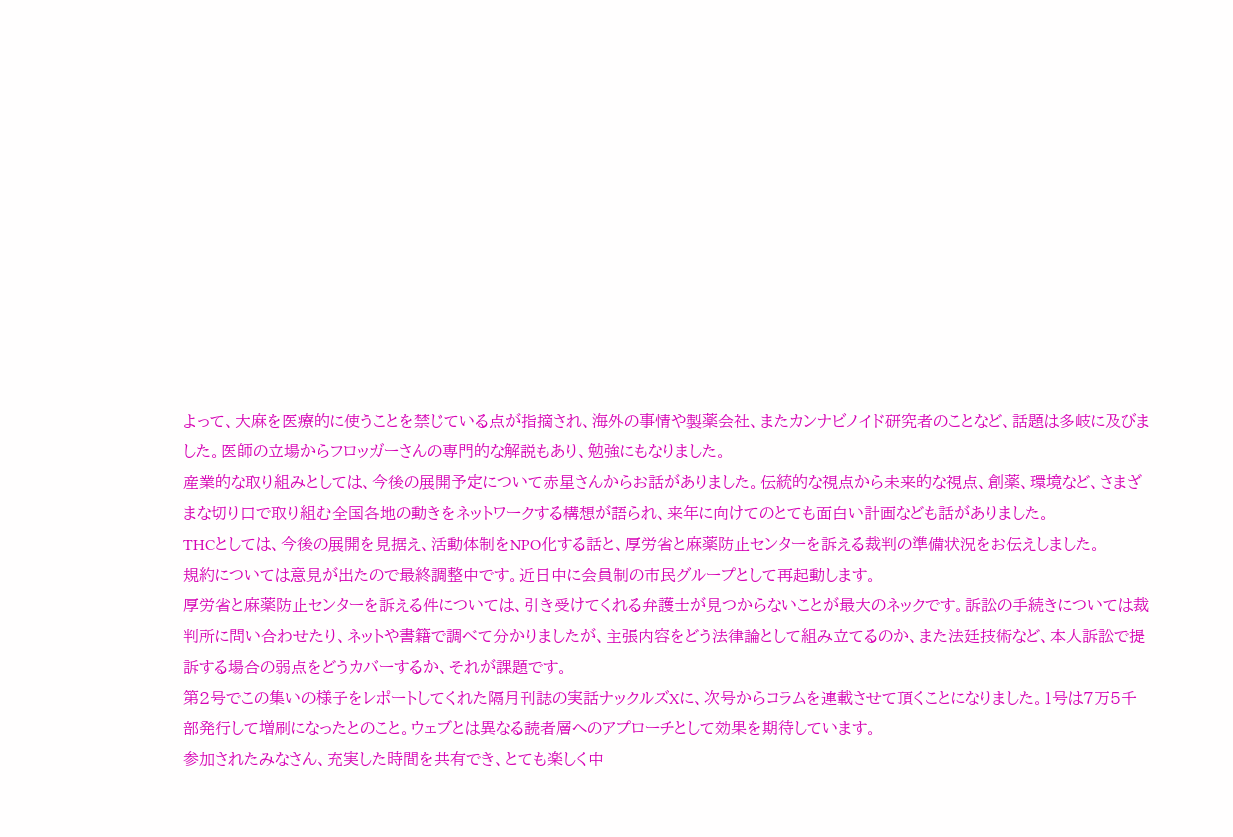よって、大麻を医療的に使うことを禁じている点が指摘され、海外の事情や製薬会社、またカンナビノイド研究者のことなど、話題は多岐に及びました。医師の立場からフロッガーさんの専門的な解説もあり、勉強にもなりました。
産業的な取り組みとしては、今後の展開予定について赤星さんからお話がありました。伝統的な視点から未来的な視点、創薬、環境など、さまざまな切り口で取り組む全国各地の動きをネットワークする構想が語られ、来年に向けてのとても面白い計画なども話がありました。
THCとしては、今後の展開を見据え、活動体制をNPO化する話と、厚労省と麻薬防止センターを訴える裁判の準備状況をお伝えしました。
規約については意見が出たので最終調整中です。近日中に会員制の市民グループとして再起動します。
厚労省と麻薬防止センターを訴える件については、引き受けてくれる弁護士が見つからないことが最大のネックです。訴訟の手続きについては裁判所に問い合わせたり、ネットや書籍で調べて分かりましたが、主張内容をどう法律論として組み立てるのか、また法廷技術など、本人訴訟で提訴する場合の弱点をどうカバーするか、それが課題です。
第2号でこの集いの様子をレポートしてくれた隔月刊誌の実話ナックルズXに、次号からコラムを連載させて頂くことになりました。1号は7万5千部発行して増刷になったとのこと。ウェブとは異なる読者層へのアプローチとして効果を期待しています。
参加されたみなさん、充実した時間を共有でき、とても楽しく中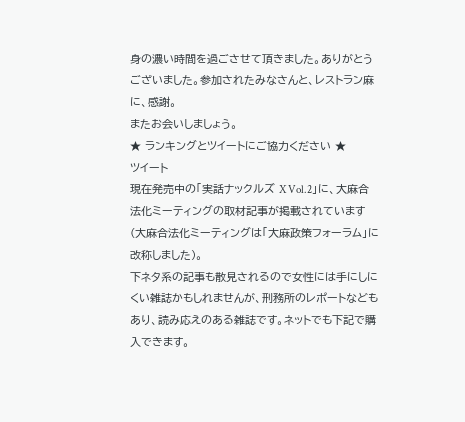身の濃い時間を過ごさせて頂きました。ありがとうございました。参加されたみなさんと、レストラン麻に、感謝。
またお会いしましょう。
★ ランキングとツイートにご協力ください ★
ツイート
現在発売中の「実話ナックルズ X Vol.2」に、大麻合法化ミーティングの取材記事が掲載されています(大麻合法化ミーティングは「大麻政策フォーラム」に改称しました)。
下ネタ系の記事も散見されるので女性には手にしにくい雑誌かもしれませんが、刑務所のレポートなどもあり、読み応えのある雑誌です。ネットでも下記で購入できます。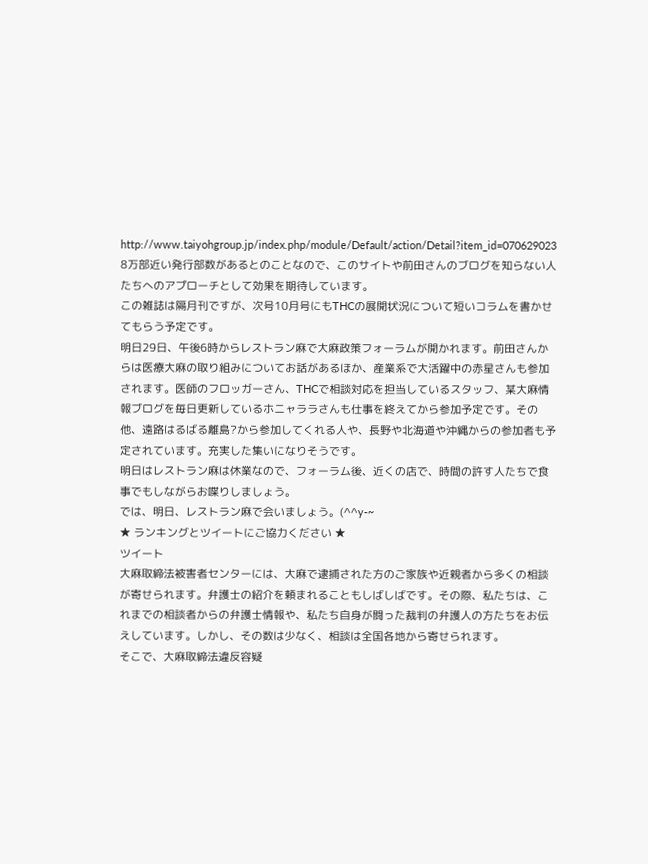http://www.taiyohgroup.jp/index.php/module/Default/action/Detail?item_id=070629023
8万部近い発行部数があるとのことなので、このサイトや前田さんのブログを知らない人たちへのアプローチとして効果を期待しています。
この雑誌は隔月刊ですが、次号10月号にもTHCの展開状況について短いコラムを書かせてもらう予定です。
明日29日、午後6時からレストラン麻で大麻政策フォーラムが開かれます。前田さんからは医療大麻の取り組みについてお話があるほか、産業系で大活躍中の赤星さんも参加されます。医師のフロッガーさん、THCで相談対応を担当しているスタッフ、某大麻情報ブログを毎日更新しているホニャララさんも仕事を終えてから参加予定です。その他、遠路はるばる離島?から参加してくれる人や、長野や北海道や沖縄からの参加者も予定されています。充実した集いになりそうです。
明日はレストラン麻は休業なので、フォーラム後、近くの店で、時間の許す人たちで食事でもしながらお喋りしましょう。
では、明日、レストラン麻で会いましょう。(^^y-~
★ ランキングとツイートにご協力ください ★
ツイート
大麻取締法被害者センターには、大麻で逮捕された方のご家族や近親者から多くの相談が寄せられます。弁護士の紹介を頼まれることもしばしばです。その際、私たちは、これまでの相談者からの弁護士情報や、私たち自身が闘った裁判の弁護人の方たちをお伝えしています。しかし、その数は少なく、相談は全国各地から寄せられます。
そこで、大麻取締法違反容疑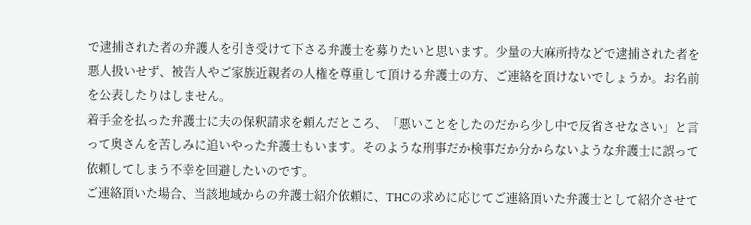で逮捕された者の弁護人を引き受けて下さる弁護士を募りたいと思います。少量の大麻所持などで逮捕された者を悪人扱いせず、被告人やご家族近親者の人権を尊重して頂ける弁護士の方、ご連絡を頂けないでしょうか。お名前を公表したりはしません。
着手金を払った弁護士に夫の保釈請求を頼んだところ、「悪いことをしたのだから少し中で反省させなさい」と言って奥さんを苦しみに追いやった弁護士もいます。そのような刑事だか検事だか分からないような弁護士に誤って依頼してしまう不幸を回避したいのです。
ご連絡頂いた場合、当該地域からの弁護士紹介依頼に、THCの求めに応じてご連絡頂いた弁護士として紹介させて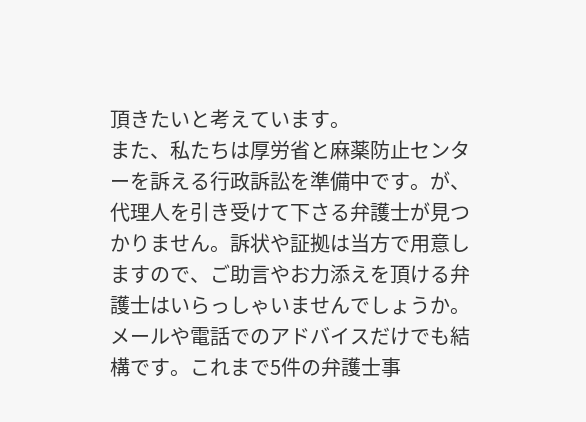頂きたいと考えています。
また、私たちは厚労省と麻薬防止センターを訴える行政訴訟を準備中です。が、代理人を引き受けて下さる弁護士が見つかりません。訴状や証拠は当方で用意しますので、ご助言やお力添えを頂ける弁護士はいらっしゃいませんでしょうか。メールや電話でのアドバイスだけでも結構です。これまで5件の弁護士事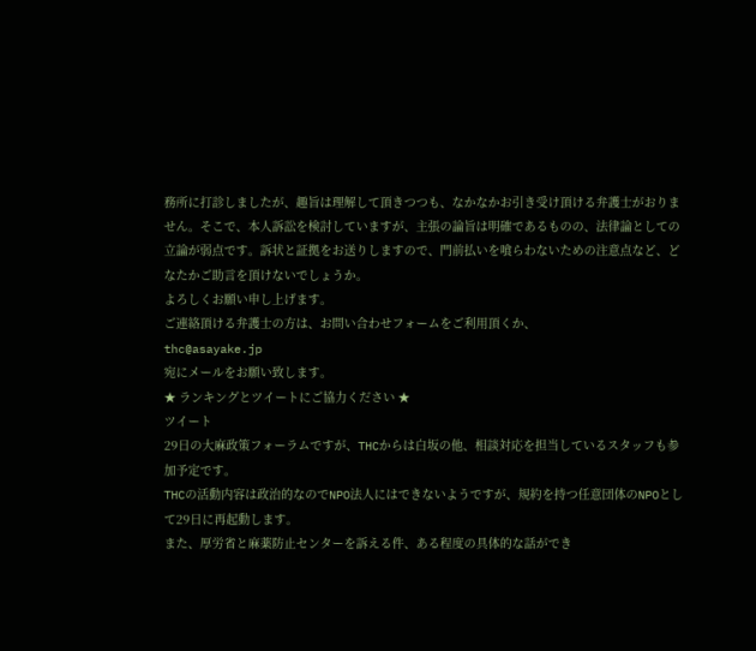務所に打診しましたが、趣旨は理解して頂きつつも、なかなかお引き受け頂ける弁護士がおりません。そこで、本人訴訟を検討していますが、主張の論旨は明確であるものの、法律論としての立論が弱点です。訴状と証拠をお送りしますので、門前払いを喰らわないための注意点など、どなたかご助言を頂けないでしょうか。
よろしくお願い申し上げます。
ご連絡頂ける弁護士の方は、お問い合わせフォームをご利用頂くか、
thc@asayake.jp
宛にメールをお願い致します。
★ ランキングとツイートにご協力ください ★
ツイート
29日の大麻政策フォーラムですが、THCからは白坂の他、相談対応を担当しているスタッフも参加予定です。
THCの活動内容は政治的なのでNPO法人にはできないようですが、規約を持つ任意団体のNPOとして29日に再起動します。
また、厚労省と麻薬防止センターを訴える件、ある程度の具体的な話ができ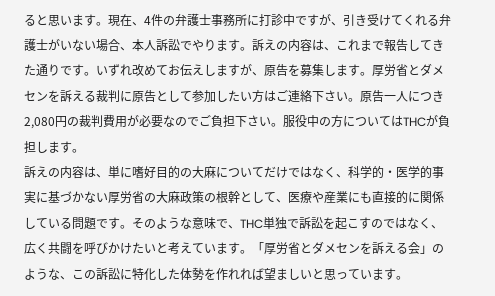ると思います。現在、4件の弁護士事務所に打診中ですが、引き受けてくれる弁護士がいない場合、本人訴訟でやります。訴えの内容は、これまで報告してきた通りです。いずれ改めてお伝えしますが、原告を募集します。厚労省とダメセンを訴える裁判に原告として参加したい方はご連絡下さい。原告一人につき2,080円の裁判費用が必要なのでご負担下さい。服役中の方についてはTHCが負担します。
訴えの内容は、単に嗜好目的の大麻についてだけではなく、科学的・医学的事実に基づかない厚労省の大麻政策の根幹として、医療や産業にも直接的に関係している問題です。そのような意味で、THC単独で訴訟を起こすのではなく、広く共闘を呼びかけたいと考えています。「厚労省とダメセンを訴える会」のような、この訴訟に特化した体勢を作れれば望ましいと思っています。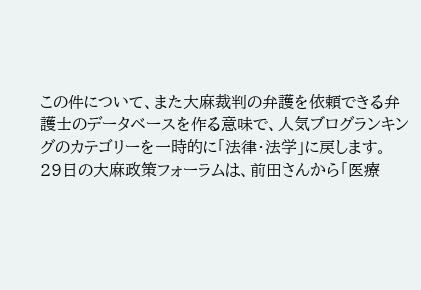この件について、また大麻裁判の弁護を依頼できる弁護士のデータベースを作る意味で、人気ブログランキングのカテゴリーを一時的に「法律・法学」に戻します。
29日の大麻政策フォーラムは、前田さんから「医療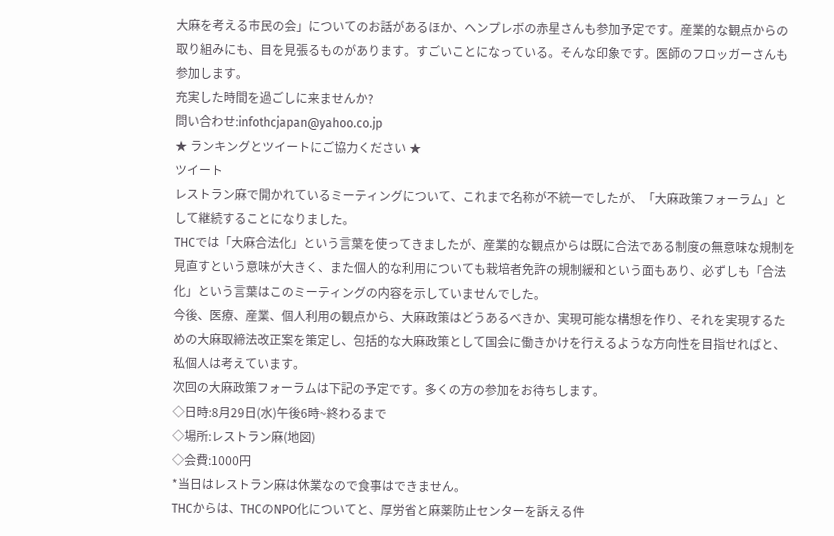大麻を考える市民の会」についてのお話があるほか、ヘンプレボの赤星さんも参加予定です。産業的な観点からの取り組みにも、目を見張るものがあります。すごいことになっている。そんな印象です。医師のフロッガーさんも参加します。
充実した時間を過ごしに来ませんか?
問い合わせ:infothcjapan@yahoo.co.jp
★ ランキングとツイートにご協力ください ★
ツイート
レストラン麻で開かれているミーティングについて、これまで名称が不統一でしたが、「大麻政策フォーラム」として継続することになりました。
THCでは「大麻合法化」という言葉を使ってきましたが、産業的な観点からは既に合法である制度の無意味な規制を見直すという意味が大きく、また個人的な利用についても栽培者免許の規制緩和という面もあり、必ずしも「合法化」という言葉はこのミーティングの内容を示していませんでした。
今後、医療、産業、個人利用の観点から、大麻政策はどうあるべきか、実現可能な構想を作り、それを実現するための大麻取締法改正案を策定し、包括的な大麻政策として国会に働きかけを行えるような方向性を目指せればと、私個人は考えています。
次回の大麻政策フォーラムは下記の予定です。多くの方の参加をお待ちします。
◇日時:8月29日(水)午後6時~終わるまで
◇場所:レストラン麻(地図)
◇会費:1000円
*当日はレストラン麻は休業なので食事はできません。
THCからは、THCのNPO化についてと、厚労省と麻薬防止センターを訴える件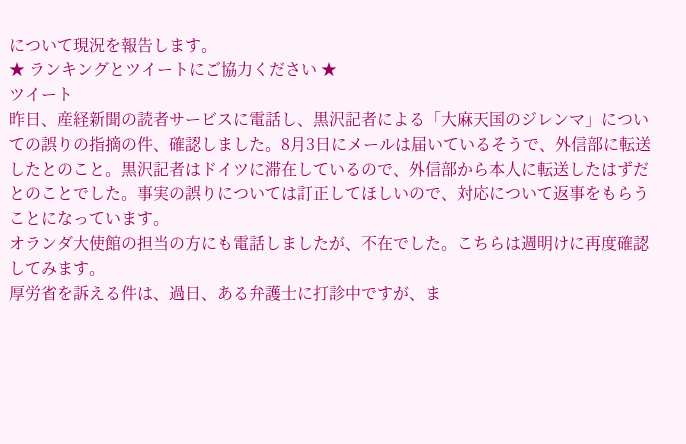について現況を報告します。
★ ランキングとツイートにご協力ください ★
ツイート
昨日、産経新聞の読者サービスに電話し、黒沢記者による「大麻天国のジレンマ」についての誤りの指摘の件、確認しました。8月3日にメールは届いているそうで、外信部に転送したとのこと。黒沢記者はドイツに滞在しているので、外信部から本人に転送したはずだとのことでした。事実の誤りについては訂正してほしいので、対応について返事をもらうことになっています。
オランダ大使館の担当の方にも電話しましたが、不在でした。こちらは週明けに再度確認してみます。
厚労省を訴える件は、過日、ある弁護士に打診中ですが、ま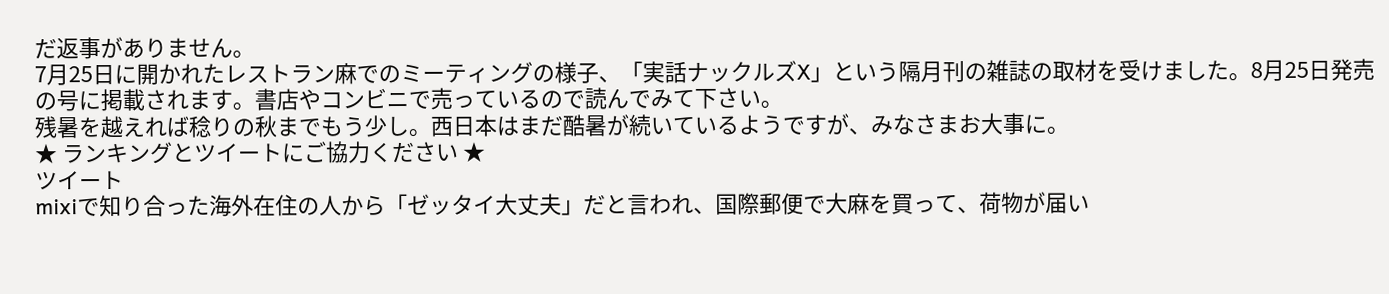だ返事がありません。
7月25日に開かれたレストラン麻でのミーティングの様子、「実話ナックルズX」という隔月刊の雑誌の取材を受けました。8月25日発売の号に掲載されます。書店やコンビニで売っているので読んでみて下さい。
残暑を越えれば稔りの秋までもう少し。西日本はまだ酷暑が続いているようですが、みなさまお大事に。
★ ランキングとツイートにご協力ください ★
ツイート
mixiで知り合った海外在住の人から「ゼッタイ大丈夫」だと言われ、国際郵便で大麻を買って、荷物が届い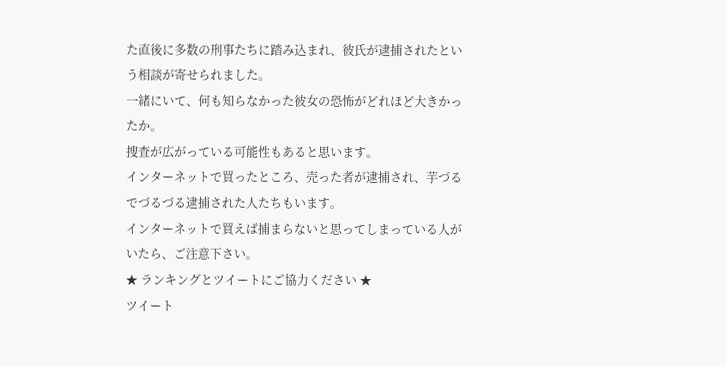た直後に多数の刑事たちに踏み込まれ、彼氏が逮捕されたという相談が寄せられました。
一緒にいて、何も知らなかった彼女の恐怖がどれほど大きかったか。
捜査が広がっている可能性もあると思います。
インターネットで買ったところ、売った者が逮捕され、芋づるでづるづる逮捕された人たちもいます。
インターネットで買えば捕まらないと思ってしまっている人がいたら、ご注意下さい。
★ ランキングとツイートにご協力ください ★
ツイート